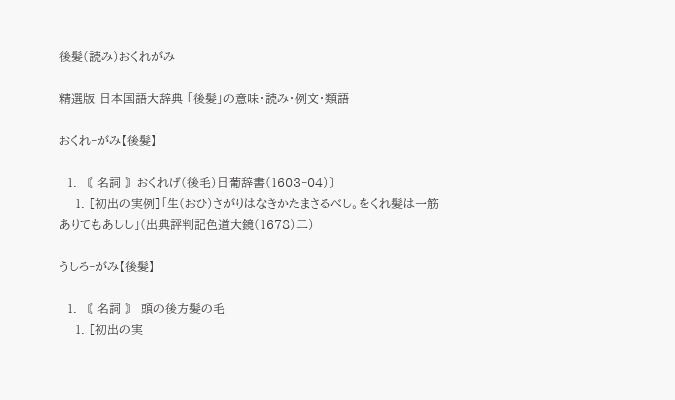後髪(読み)おくれがみ

精選版 日本国語大辞典 「後髪」の意味・読み・例文・類語

おくれ‐がみ【後髪】

  1. 〘 名詞 〙おくれげ(後毛)日葡辞書(1603‐04)〕
    1. [初出の実例]「生(おひ)さがりはなきかたまさるべし。をくれ髪は一筋ありてもあしし」(出典評判記色道大鏡(1678)二)

うしろ‐がみ【後髪】

  1. 〘 名詞 〙 頭の後方髪の毛
    1. [初出の実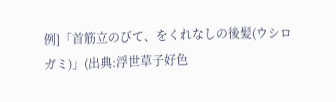例]「首筋立のびて、をくれなしの後髪(ウシロガミ)」(出典:浮世草子好色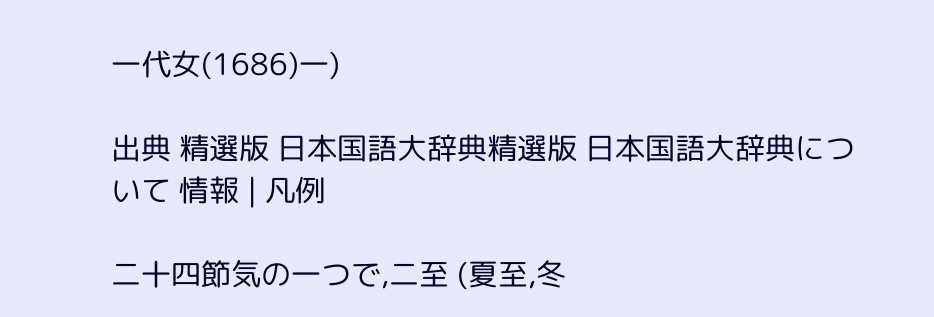一代女(1686)一)

出典 精選版 日本国語大辞典精選版 日本国語大辞典について 情報 | 凡例

二十四節気の一つで,二至 (夏至,冬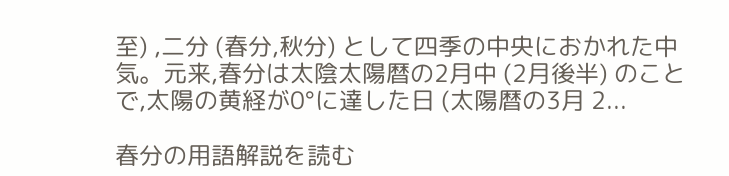至) ,二分 (春分,秋分) として四季の中央におかれた中気。元来,春分は太陰太陽暦の2月中 (2月後半) のことで,太陽の黄経が0°に達した日 (太陽暦の3月 2...

春分の用語解説を読む